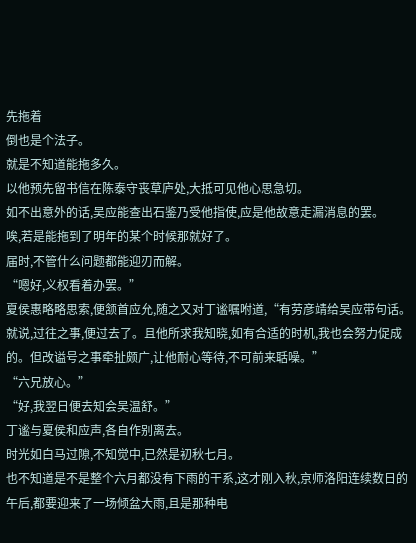先拖着
倒也是个法子。
就是不知道能拖多久。
以他预先留书信在陈泰守丧草庐处,大抵可见他心思急切。
如不出意外的话,吴应能查出石鉴乃受他指使,应是他故意走漏消息的罢。
唉,若是能拖到了明年的某个时候那就好了。
届时,不管什么问题都能迎刃而解。
“嗯好,义权看着办罢。”
夏侯惠略略思索,便颔首应允,随之又对丁谧嘱咐道,“有劳彦靖给吴应带句话。就说,过往之事,便过去了。且他所求我知晓,如有合适的时机,我也会努力促成的。但改谥号之事牵扯颇广,让他耐心等待,不可前来聒噪。”
“六兄放心。”
“好,我翌日便去知会吴温舒。”
丁谧与夏侯和应声,各自作别离去。
时光如白马过隙,不知觉中,已然是初秋七月。
也不知道是不是整个六月都没有下雨的干系,这才刚入秋,京师洛阳连续数日的午后,都要迎来了一场倾盆大雨,且是那种电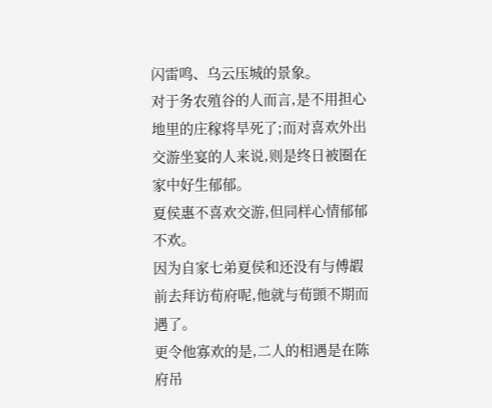闪雷鸣、乌云压城的景象。
对于务农殖谷的人而言,是不用担心地里的庄稼将旱死了;而对喜欢外出交游坐宴的人来说,则是终日被圈在家中好生郁郁。
夏侯惠不喜欢交游,但同样心情郁郁不欢。
因为自家七弟夏侯和还没有与傅嘏前去拜访荀府呢,他就与荀顗不期而遇了。
更令他寡欢的是,二人的相遇是在陈府吊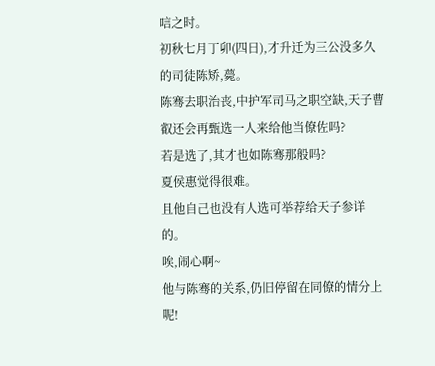唁之时。
初秋七月丁卯(四日),才升迁为三公没多久的司徒陈矫,薨。
陈骞去职治丧,中护军司马之职空缺,天子曹叡还会再甄选一人来给他当僚佐吗?
若是选了,其才也如陈骞那般吗?
夏侯惠觉得很难。
且他自己也没有人选可举荐给天子参详的。
唉,闹心啊~
他与陈骞的关系,仍旧停留在同僚的情分上呢!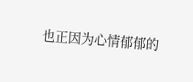也正因为心情郁郁的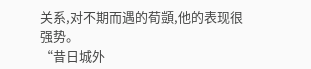关系,对不期而遇的荀顗,他的表现很强势。
“昔日城外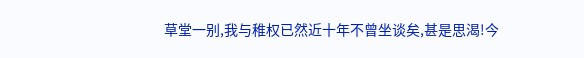草堂一别,我与稚权已然近十年不曾坐谈矣,甚是思渴!今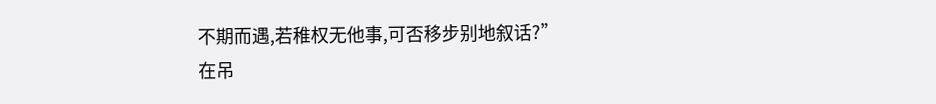不期而遇,若稚权无他事,可否移步别地叙话?”
在吊